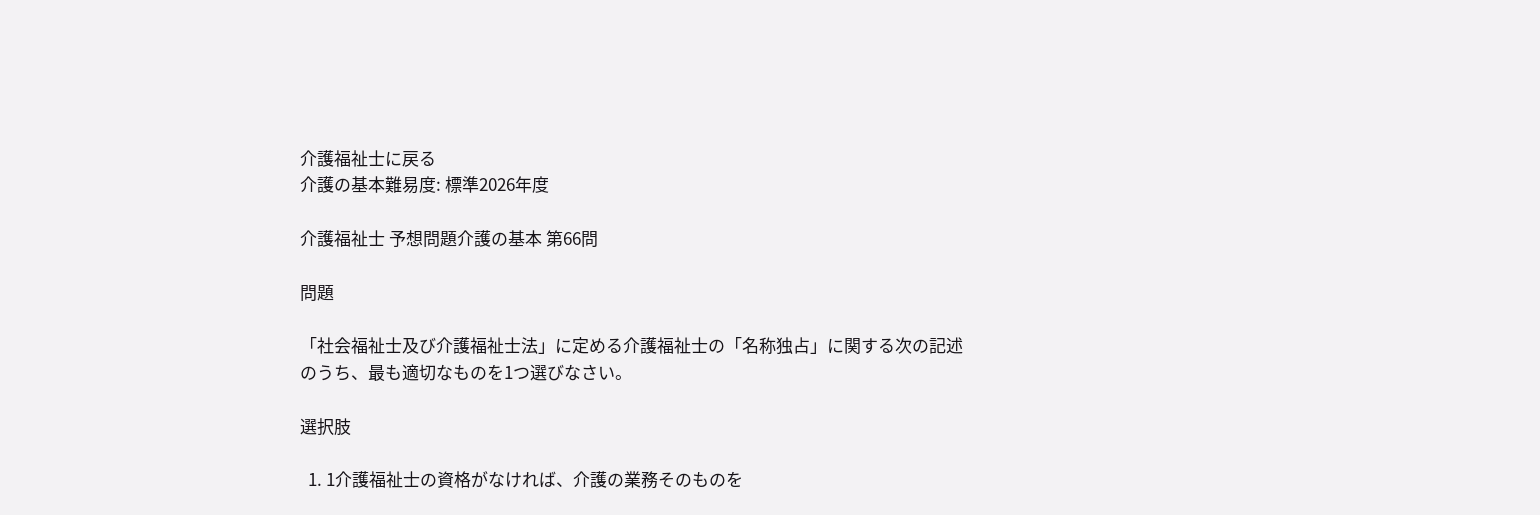介護福祉士に戻る
介護の基本難易度: 標準2026年度

介護福祉士 予想問題介護の基本 第66問

問題

「社会福祉士及び介護福祉士法」に定める介護福祉士の「名称独占」に関する次の記述のうち、最も適切なものを1つ選びなさい。

選択肢

  1. 1介護福祉士の資格がなければ、介護の業務そのものを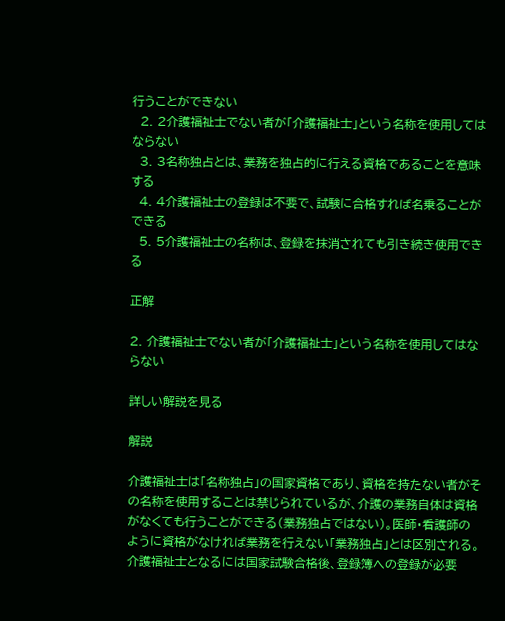行うことができない
  2. 2介護福祉士でない者が「介護福祉士」という名称を使用してはならない
  3. 3名称独占とは、業務を独占的に行える資格であることを意味する
  4. 4介護福祉士の登録は不要で、試験に合格すれば名乗ることができる
  5. 5介護福祉士の名称は、登録を抹消されても引き続き使用できる

正解

2. 介護福祉士でない者が「介護福祉士」という名称を使用してはならない

詳しい解説を見る

解説

介護福祉士は「名称独占」の国家資格であり、資格を持たない者がその名称を使用することは禁じられているが、介護の業務自体は資格がなくても行うことができる(業務独占ではない)。医師・看護師のように資格がなければ業務を行えない「業務独占」とは区別される。介護福祉士となるには国家試験合格後、登録簿への登録が必要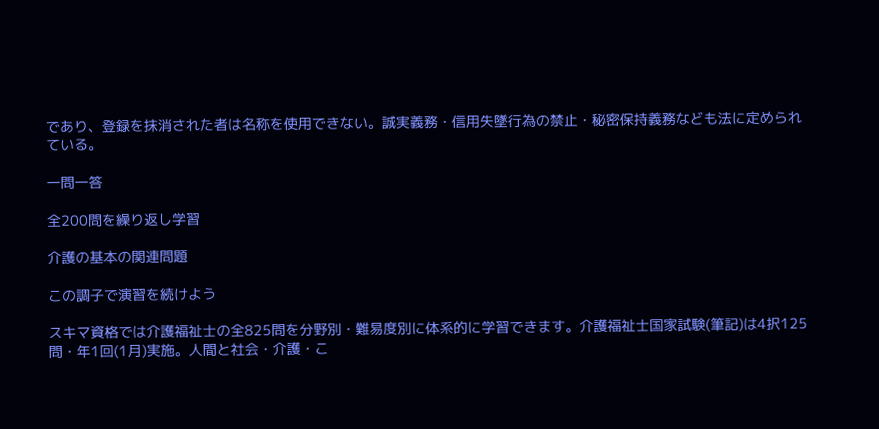であり、登録を抹消された者は名称を使用できない。誠実義務・信用失墜行為の禁止・秘密保持義務なども法に定められている。

一問一答

全200問を繰り返し学習

介護の基本の関連問題

この調子で演習を続けよう

スキマ資格では介護福祉士の全825問を分野別・難易度別に体系的に学習できます。介護福祉士国家試験(筆記)は4択125問・年1回(1月)実施。人間と社会・介護・こ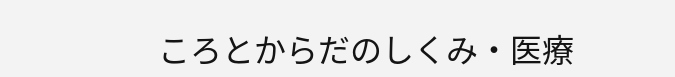ころとからだのしくみ・医療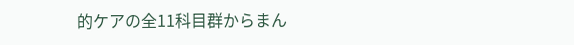的ケアの全11科目群からまん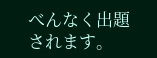べんなく出題されます。